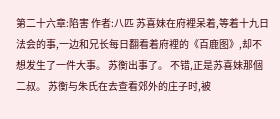第二十六章:陷害 作者:八匹 苏喜妹在府裡呆着,等着十九日法会的事,一边和兄长每日翻看着府裡的《百鹿图》,却不想发生了一件大事。 苏衡出事了。 不错,正是苏喜妹那個二叔。 苏衡与朱氏在去查看郊外的庄子时,被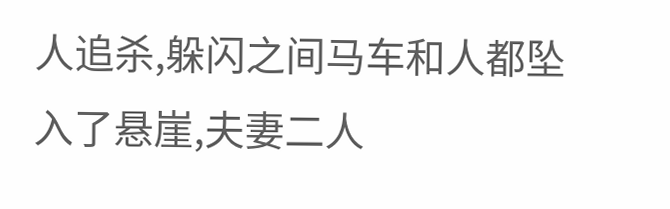人追杀,躲闪之间马车和人都坠入了悬崖,夫妻二人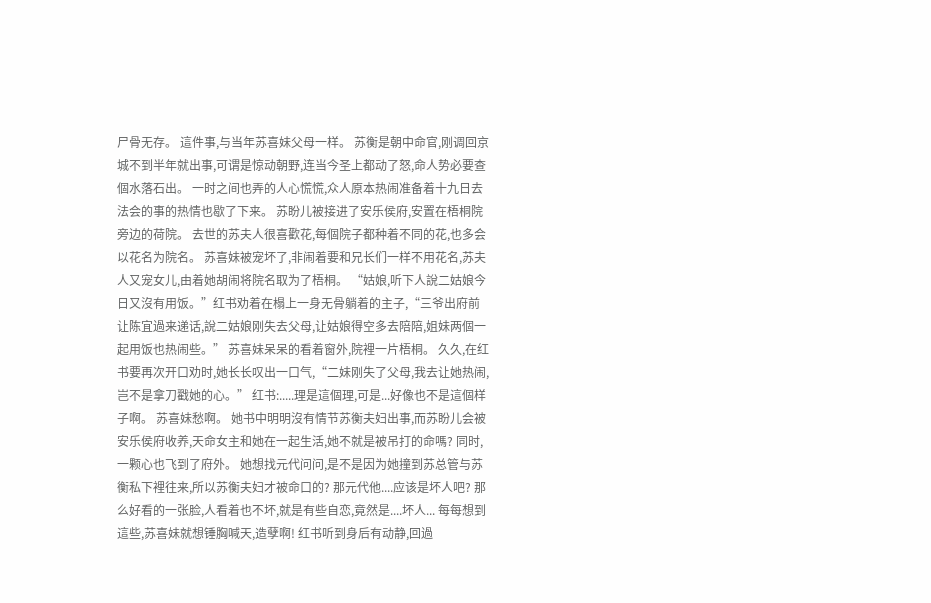尸骨无存。 這件事,与当年苏喜妹父母一样。 苏衡是朝中命官,刚调回京城不到半年就出事,可谓是惊动朝野,连当今圣上都动了怒,命人势必要查個水落石出。 一时之间也弄的人心慌慌,众人原本热闹准备着十九日去法会的事的热情也歇了下来。 苏盼儿被接进了安乐侯府,安置在梧桐院旁边的荷院。 去世的苏夫人很喜歡花,每個院子都种着不同的花,也多会以花名为院名。 苏喜妹被宠坏了,非闹着要和兄长们一样不用花名,苏夫人又宠女儿,由着她胡闹将院名取为了梧桐。 “姑娘,听下人說二姑娘今日又沒有用饭。”红书劝着在榻上一身无骨躺着的主子,“三爷出府前让陈宜過来递话,說二姑娘刚失去父母,让姑娘得空多去陪陪,姐妹两個一起用饭也热闹些。” 苏喜妹呆呆的看着窗外,院裡一片梧桐。 久久,在红书要再次开口劝时,她长长叹出一口气,“二妹刚失了父母,我去让她热闹,岂不是拿刀戳她的心。” 红书:.....理是這個理,可是...好像也不是這個样子啊。 苏喜妹愁啊。 她书中明明沒有情节苏衡夫妇出事,而苏盼儿会被安乐侯府收养,天命女主和她在一起生活,她不就是被吊打的命嗎? 同时,一颗心也飞到了府外。 她想找元代问问,是不是因为她撞到苏总管与苏衡私下裡往来,所以苏衡夫妇才被命口的? 那元代他....应该是坏人吧? 那么好看的一张脸,人看着也不坏,就是有些自恋,竟然是....坏人... 每每想到這些,苏喜妹就想锤胸喊天,造孽啊! 红书听到身后有动静,回過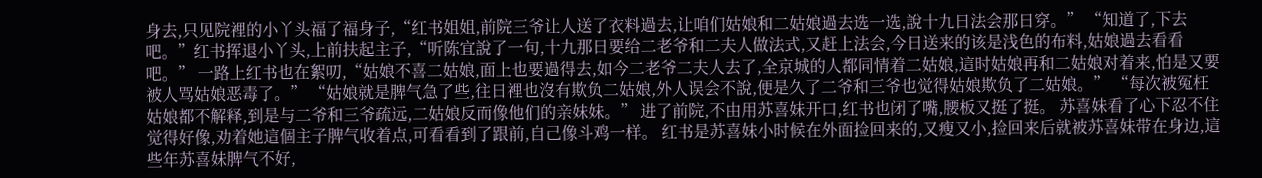身去,只见院裡的小丫头福了福身子,“红书姐姐,前院三爷让人送了衣料過去,让咱们姑娘和二姑娘過去选一选,說十九日法会那日穿。” “知道了,下去吧。”红书挥退小丫头,上前扶起主子,“听陈宜說了一句,十九那日要给二老爷和二夫人做法式,又赶上法会,今日送来的该是浅色的布料,姑娘過去看看吧。” 一路上红书也在絮叨,“姑娘不喜二姑娘,面上也要過得去,如今二老爷二夫人去了,全京城的人都同情着二姑娘,這时姑娘再和二姑娘对着来,怕是又要被人骂姑娘恶毒了。” “姑娘就是脾气急了些,往日裡也沒有欺负二姑娘,外人误会不說,便是久了二爷和三爷也觉得姑娘欺负了二姑娘。” “每次被冤枉姑娘都不解释,到是与二爷和三爷疏远,二姑娘反而像他们的亲妹妹。” 进了前院,不由用苏喜妹开口,红书也闭了嘴,腰板又挺了挺。 苏喜妹看了心下忍不住觉得好像,劝着她這個主子脾气收着点,可看看到了跟前,自己像斗鸡一样。 红书是苏喜妹小时候在外面捡回来的,又瘦又小,捡回来后就被苏喜妹带在身边,這些年苏喜妹脾气不好,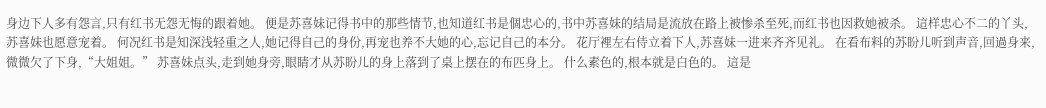身边下人多有怨言,只有红书无怨无悔的跟着她。 便是苏喜妹记得书中的那些情节,也知道红书是個忠心的,书中苏喜妹的结局是流放在路上被惨杀至死,而红书也因救她被杀。 這样忠心不二的丫头,苏喜妹也愿意宠着。 何况红书是知深浅轻重之人,她记得自己的身份,再宠也养不大她的心,忘记自己的本分。 花厅裡左右侍立着下人,苏喜妹一进来齐齐见礼。 在看布料的苏盼儿听到声音,回過身来,微微欠了下身,“大姐姐。” 苏喜妹点头,走到她身旁,眼睛才从苏盼儿的身上落到了桌上摆在的布匹身上。 什么素色的,根本就是白色的。 這是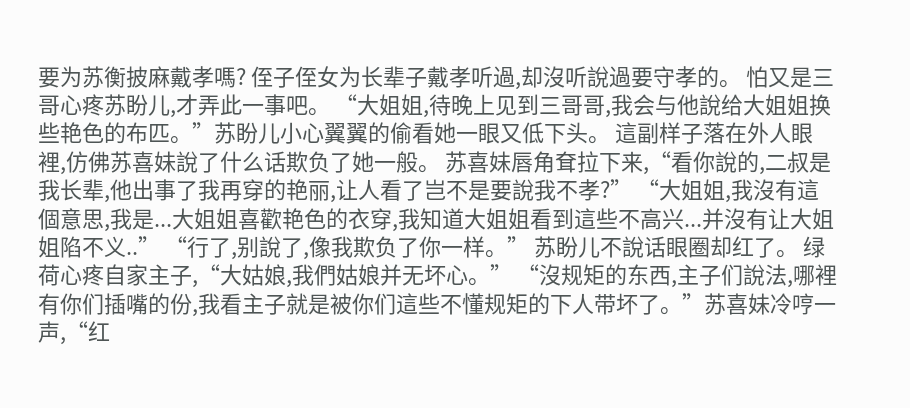要为苏衡披麻戴孝嗎? 侄子侄女为长辈子戴孝听過,却沒听說過要守孝的。 怕又是三哥心疼苏盼儿,才弄此一事吧。 “大姐姐,待晚上见到三哥哥,我会与他說给大姐姐换些艳色的布匹。”苏盼儿小心翼翼的偷看她一眼又低下头。 這副样子落在外人眼裡,仿佛苏喜妹說了什么话欺负了她一般。 苏喜妹唇角耷拉下来,“看你說的,二叔是我长辈,他出事了我再穿的艳丽,让人看了岂不是要說我不孝?” “大姐姐,我沒有這個意思,我是...大姐姐喜歡艳色的衣穿,我知道大姐姐看到這些不高兴...并沒有让大姐姐陷不义..” “行了,别說了,像我欺负了你一样。” 苏盼儿不說话眼圈却红了。 绿荷心疼自家主子,“大姑娘,我們姑娘并无坏心。” “沒规矩的东西,主子们說法,哪裡有你们插嘴的份,我看主子就是被你们這些不懂规矩的下人带坏了。”苏喜妹冷哼一声,“红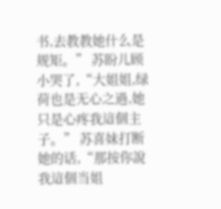书,去教教她什么是规矩。” 苏盼儿顾小哭了,“大姐姐,绿荷也是无心之過,她只是心疼我這個主子。” 苏喜妹打断她的话,“那按你說我這個当姐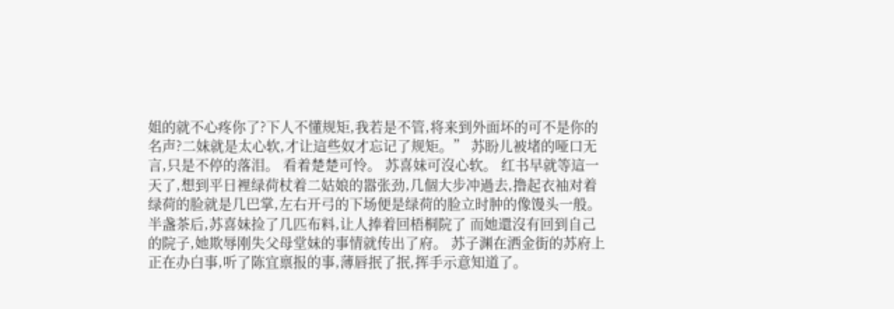姐的就不心疼你了?下人不懂规矩,我若是不管,将来到外面坏的可不是你的名声?二妹就是太心软,才让這些奴才忘记了规矩。” 苏盼儿被堵的哑口无言,只是不停的落泪。 看着楚楚可怜。 苏喜妹可沒心软。 红书早就等這一天了,想到平日裡绿荷杖着二姑娘的嚣张劲,几個大步冲過去,撸起衣袖对着绿荷的脸就是几巴掌,左右开弓的下场便是绿荷的脸立时肿的像馒头一般。 半盏茶后,苏喜妹捡了几匹布料,让人捧着回梧桐院了 而她還沒有回到自己的院子,她欺辱刚失父母堂妹的事情就传出了府。 苏子渊在洒金街的苏府上正在办白事,听了陈宜禀报的事,薄唇抿了抿,挥手示意知道了。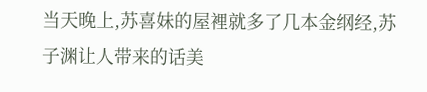当天晚上,苏喜妹的屋裡就多了几本金纲经,苏子渊让人带来的话美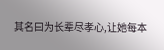其名曰为长辈尽孝心,让她每本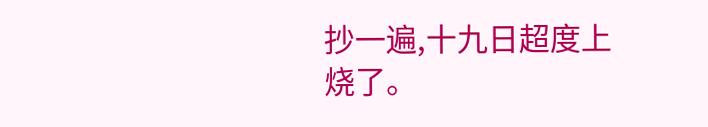抄一遍,十九日超度上烧了。